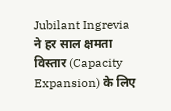Jubilant Ingrevia ने हर साल क्षमता विस्तार (Capacity Expansion) के लिए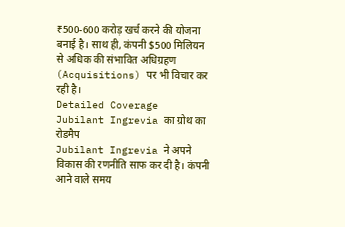₹500-600 करोड़ खर्च करने की योजना बनाई है। साथ ही, कंपनी $500 मिलियन से अधिक की संभावित अधिग्रहण (Acquisitions) पर भी विचार कर रही है।
Detailed Coverage
Jubilant Ingrevia का ग्रोथ का रोडमैप
Jubilant Ingrevia ने अपने विकास की रणनीति साफ कर दी है। कंपनी आने वाले समय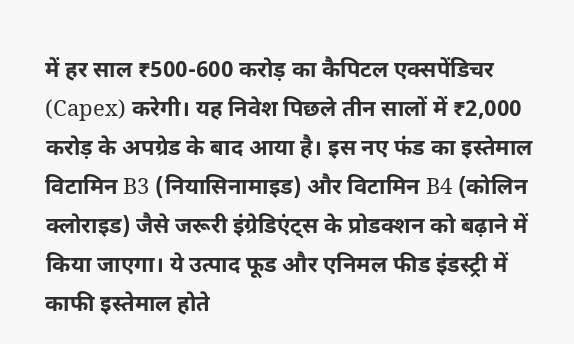में हर साल ₹500-600 करोड़ का कैपिटल एक्सपेंडिचर (Capex) करेगी। यह निवेश पिछले तीन सालों में ₹2,000 करोड़ के अपग्रेड के बाद आया है। इस नए फंड का इस्तेमाल विटामिन B3 (नियासिनामाइड) और विटामिन B4 (कोलिन क्लोराइड) जैसे जरूरी इंग्रेडिएंट्स के प्रोडक्शन को बढ़ाने में किया जाएगा। ये उत्पाद फूड और एनिमल फीड इंडस्ट्री में काफी इस्तेमाल होते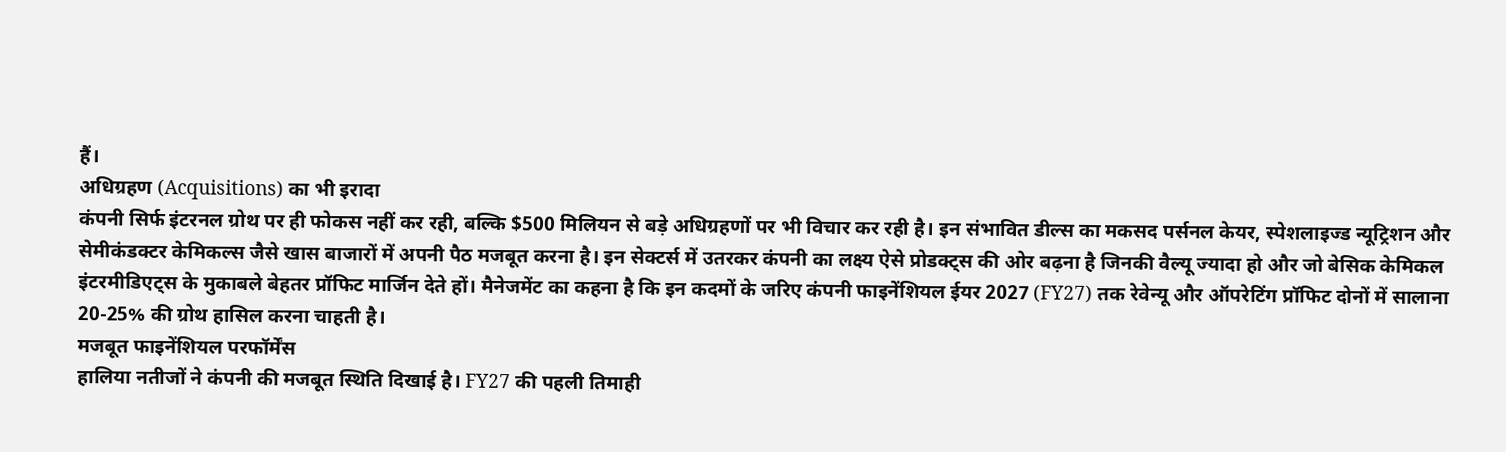हैं।
अधिग्रहण (Acquisitions) का भी इरादा
कंपनी सिर्फ इंटरनल ग्रोथ पर ही फोकस नहीं कर रही, बल्कि $500 मिलियन से बड़े अधिग्रहणों पर भी विचार कर रही है। इन संभावित डील्स का मकसद पर्सनल केयर, स्पेशलाइज्ड न्यूट्रिशन और सेमीकंडक्टर केमिकल्स जैसे खास बाजारों में अपनी पैठ मजबूत करना है। इन सेक्टर्स में उतरकर कंपनी का लक्ष्य ऐसे प्रोडक्ट्स की ओर बढ़ना है जिनकी वैल्यू ज्यादा हो और जो बेसिक केमिकल इंटरमीडिएट्स के मुकाबले बेहतर प्रॉफिट मार्जिन देते हों। मैनेजमेंट का कहना है कि इन कदमों के जरिए कंपनी फाइनेंशियल ईयर 2027 (FY27) तक रेवेन्यू और ऑपरेटिंग प्रॉफिट दोनों में सालाना 20-25% की ग्रोथ हासिल करना चाहती है।
मजबूत फाइनेंशियल परफॉर्मेंस
हालिया नतीजों ने कंपनी की मजबूत स्थिति दिखाई है। FY27 की पहली तिमाही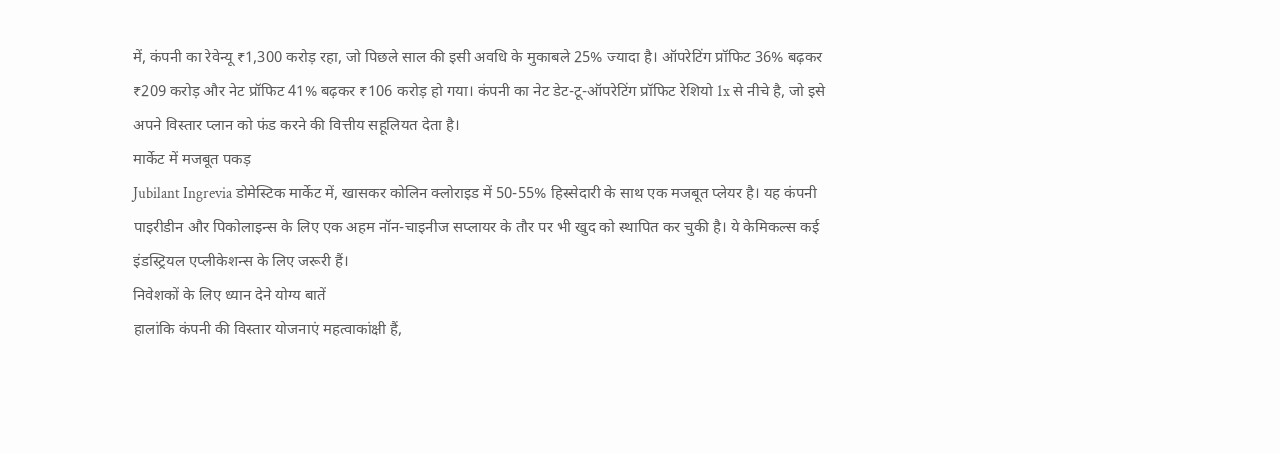में, कंपनी का रेवेन्यू ₹1,300 करोड़ रहा, जो पिछले साल की इसी अवधि के मुकाबले 25% ज्यादा है। ऑपरेटिंग प्रॉफिट 36% बढ़कर ₹209 करोड़ और नेट प्रॉफिट 41% बढ़कर ₹106 करोड़ हो गया। कंपनी का नेट डेट-टू-ऑपरेटिंग प्रॉफिट रेशियो 1x से नीचे है, जो इसे अपने विस्तार प्लान को फंड करने की वित्तीय सहूलियत देता है।
मार्केट में मजबूत पकड़
Jubilant Ingrevia डोमेस्टिक मार्केट में, खासकर कोलिन क्लोराइड में 50-55% हिस्सेदारी के साथ एक मजबूत प्लेयर है। यह कंपनी पाइरीडीन और पिकोलाइन्स के लिए एक अहम नॉन-चाइनीज सप्लायर के तौर पर भी खुद को स्थापित कर चुकी है। ये केमिकल्स कई इंडस्ट्रियल एप्लीकेशन्स के लिए जरूरी हैं।
निवेशकों के लिए ध्यान देने योग्य बातें
हालांकि कंपनी की विस्तार योजनाएं महत्वाकांक्षी हैं,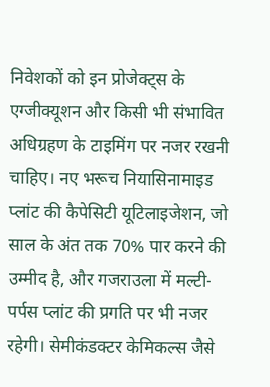निवेशकों को इन प्रोजेक्ट्स के एग्जीक्यूशन और किसी भी संभावित अधिग्रहण के टाइमिंग पर नजर रखनी चाहिए। नए भरूच नियासिनामाइड प्लांट की कैपेसिटी यूटिलाइजेशन, जो साल के अंत तक 70% पार करने की उम्मीद है, और गजराउला में मल्टी-पर्पस प्लांट की प्रगति पर भी नजर रहेगी। सेमीकंडक्टर केमिकल्स जैसे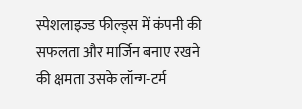स्पेशलाइज्ड फील्ड्स में कंपनी की सफलता और मार्जिन बनाए रखने की क्षमता उसके लॉन्ग-टर्म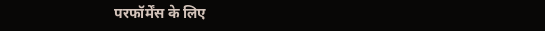परफॉर्मेंस के लिए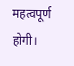महत्वपूर्ण होगी।